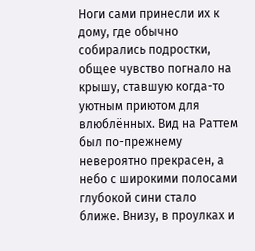Ноги сами принесли их к дому, где обычно собирались подростки, общее чувство погнало на крышу, ставшую когда-то уютным приютом для влюблённых. Вид на Раттем был по-прежнему невероятно прекрасен, а небо с широкими полосами глубокой сини стало ближе. Внизу, в проулках и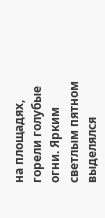на площадях, горели голубые огни. Ярким светлым пятном выделялся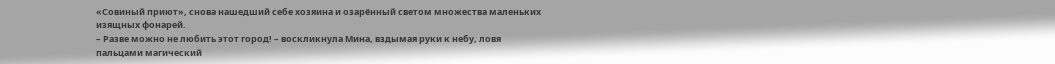«Совиный приют», снова нашедший себе хозяина и озарённый светом множества маленьких изящных фонарей.
– Разве можно не любить этот город! – воскликнула Мина, вздымая руки к небу, ловя пальцами магический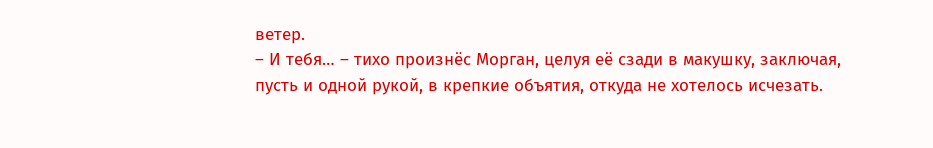ветер.
– И тебя… – тихо произнёс Морган, целуя её сзади в макушку, заключая, пусть и одной рукой, в крепкие объятия, откуда не хотелось исчезать.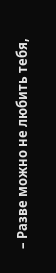– Разве можно не любить тебя,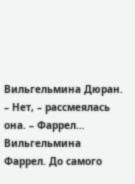Вильгельмина Дюран.
– Нет, – рассмеялась она. – Фаррел… Вильгельмина Фаррел. До самого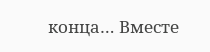конца… Вместе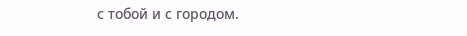с тобой и с городом.